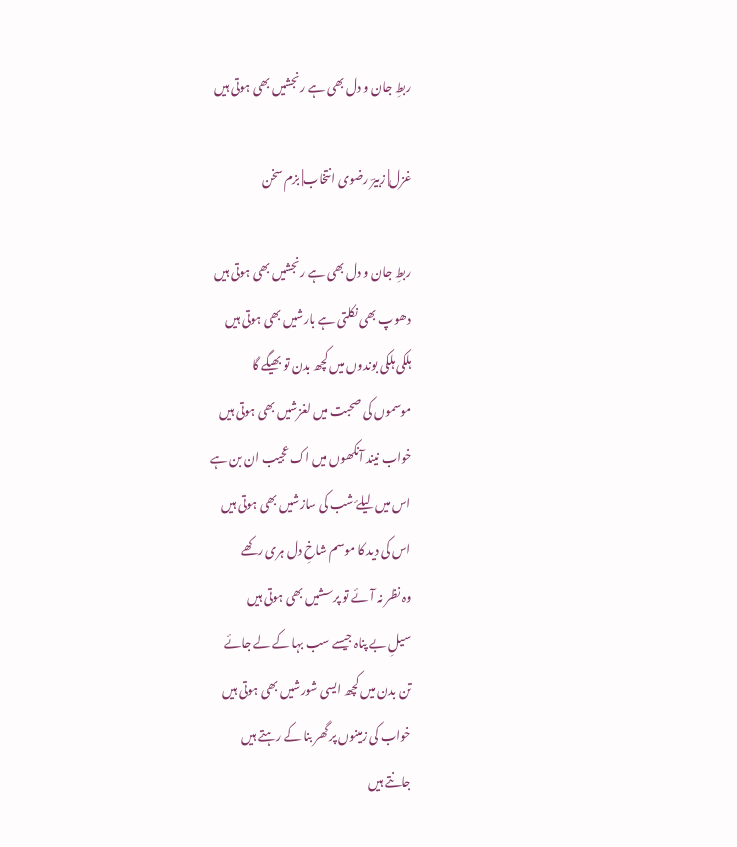ربطِ جان و دل بھی ہے رنجشیں بھی ہوتی ہیں

غزل| زبیرؔ رضوی انتخاب| بزم سخن

ربطِ جان و دل بھی ہے رنجشیں بھی ہوتی ہیں
دھوپ بھی نکلتی ہے بارشیں بھی ہوتی ہیں
ہلکی ہلکی بوندوں میں کچھ بدن تو بھیگے گا
موسموں کی صحبت میں لغزشیں بھی ہوتی ہیں
خواب نیند آنکھوں میں اک عجیب ان بن ہے
اس میں لیلۓ شب کی سازشیں بھی ہوتی ہیں
اس کی دید کا موسم شاخِ دل ہری رکھے
وہ نظر نہ آئے تو پرسشیں بھی ہوتی ہیں
سیلِ بے پناہ جیسے سب بہا کے لے جائے
تن بدن میں کچھ ایسی شورشیں بھی ہوتی ہیں
خواب کی زمینوں پر گھر بنا کے رہتے ہیں
جانتے ہیں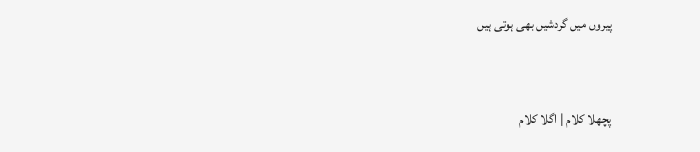پیروں میں گردشیں بھی ہوتی ہیں



پچھلا کلام | اگلا کلام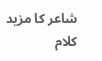شاعر کا مزید کلام